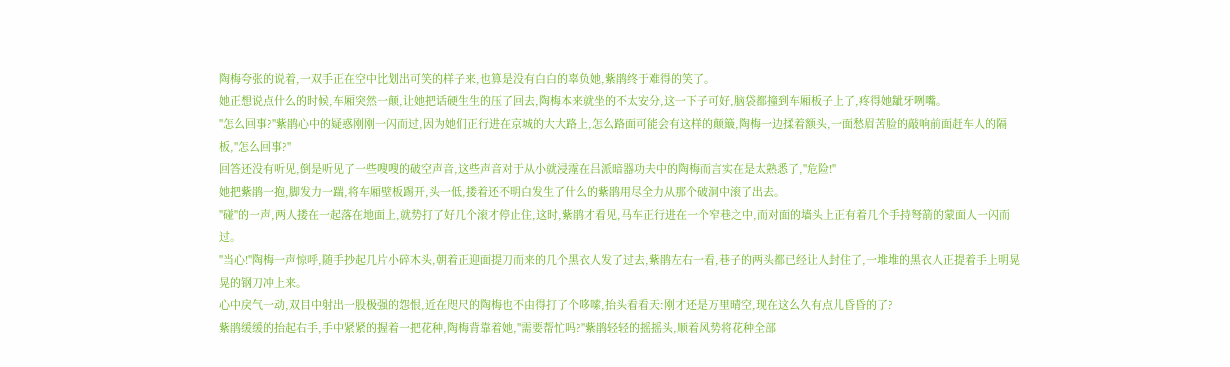陶梅夸张的说着,一双手正在空中比划出可笑的样子来,也算是没有白白的辜负她,紫鹃终于难得的笑了。
她正想说点什么的时候,车厢突然一颠,让她把话硬生生的压了回去,陶梅本来就坐的不太安分,这一下子可好,脑袋都撞到车厢板子上了,疼得她龇牙咧嘴。
"怎么回事?"紫鹃心中的疑惑刚刚一闪而过,因为她们正行进在京城的大大路上,怎么路面可能会有这样的颠簸,陶梅一边揉着额头,一面愁眉苦脸的敲响前面赶车人的隔板,"怎么回事?"
回答还没有听见,倒是听见了一些嗖嗖的破空声音,这些声音对于从小就浸霪在吕派暗器功夫中的陶梅而言实在是太熟悉了,"危险!"
她把紫鹃一抱,脚发力一踹,将车厢壁板踢开,头一低,搂着还不明白发生了什么的紫鹃用尽全力从那个破洞中滚了出去。
"碰"的一声,两人搂在一起落在地面上,就势打了好几个滚才停止住,这时,紫鹃才看见,马车正行进在一个窄巷之中,而对面的墙头上正有着几个手持弩箭的蒙面人一闪而过。
"当心!"陶梅一声惊呼,随手抄起几片小碎木头,朝着正迎面提刀而来的几个黑衣人发了过去,紫鹃左右一看,巷子的两头都已经让人封住了,一堆堆的黑衣人正提着手上明晃晃的钢刀冲上来。
心中戾气一动,双目中射出一股极强的怨恨,近在咫尺的陶梅也不由得打了个哆嗦,抬头看看天:刚才还是万里晴空,现在这么久有点儿昏昏的了?
紫鹃缓缓的抬起右手,手中紧紧的握着一把花种,陶梅背靠着她,"需要帮忙吗?"紫鹃轻轻的摇摇头,顺着风势将花种全部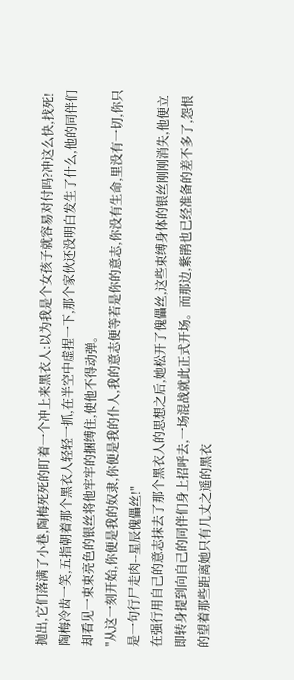抛出,它们落满了小巷,陶梅死死的盯着一个冲上来黑衣人:以为我是个女孩子就容易对付吗?冲这么快,找死!
陶梅冷齿一笑,五指朝着那个黑衣人轻轻一抓,在半空中虚捏一下,那个家伙还没明白发生了什么,他的同伴们却看见一束束亮色的银丝将他牢牢的捆缚住,使他不得动弹。
"从这一刻开始,你便是我的奴隶,你便是我的仆人,我的意志便等若是你的意志,你没有生命,里没有一切,你只是一句行尸走肉--星辰傀儡丝!"
在强行用自己的意志抹去了那个黑衣人的思想之后,她松开了傀儡丝,这些束缚身体的银丝刚刚消失,他便立即转身提到向自己的同伴们身上招呼去,一场混战就此正式开场。而那边,紫鹃也已经准备的差不多了,怨恨的望着那些距离她只有几丈之遥的黑衣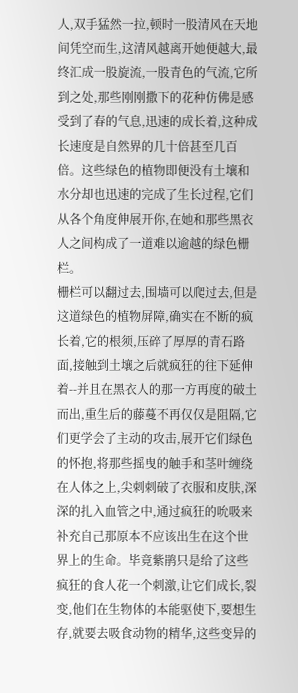人,双手猛然一拉,顿时一股清风在天地间凭空而生,这清风越离开她便越大,最终汇成一股旋流,一股青色的气流,它所到之处,那些刚刚撒下的花种仿佛是感受到了春的气息,迅速的成长着,这种成长速度是自然界的几十倍甚至几百倍。这些绿色的植物即便没有土壤和水分却也迅速的完成了生长过程,它们从各个角度伸展开你,在她和那些黑衣人之间构成了一道难以逾越的绿色栅栏。
栅栏可以翻过去,围墙可以爬过去,但是这道绿色的植物屏障,确实在不断的疯长着,它的根须,压碎了厚厚的青石路面,接触到土壤之后就疯狂的往下延伸着--并且在黑衣人的那一方再度的破土而出,重生后的藤蔓不再仅仅是阻隔,它们更学会了主动的攻击,展开它们绿色的怀抱,将那些摇曳的触手和茎叶缠绕在人体之上,尖刺刺破了衣服和皮肤,深深的扎入血管之中,通过疯狂的吮吸来补充自己那原本不应该出生在这个世界上的生命。毕竟紫鹃只是给了这些疯狂的食人花一个刺激,让它们成长,裂变,他们在生物体的本能驱使下,要想生存,就要去吸食动物的精华,这些变异的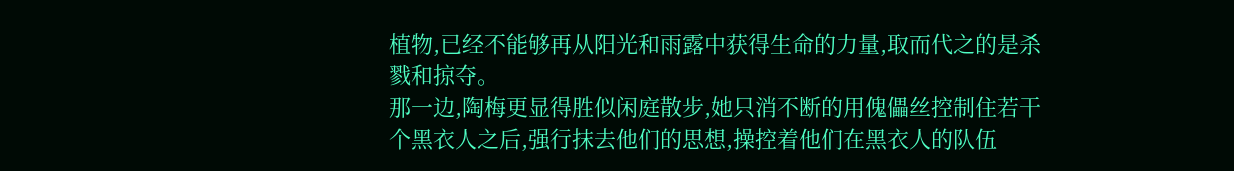植物,已经不能够再从阳光和雨露中获得生命的力量,取而代之的是杀戮和掠夺。
那一边,陶梅更显得胜似闲庭散步,她只消不断的用傀儡丝控制住若干个黑衣人之后,强行抹去他们的思想,操控着他们在黑衣人的队伍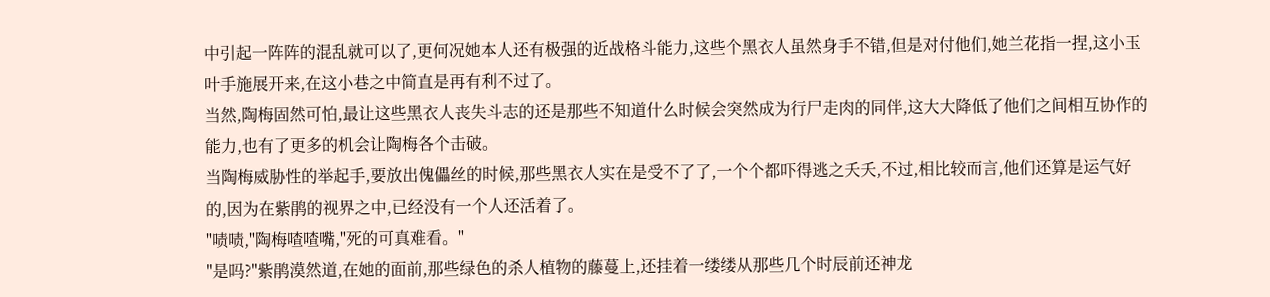中引起一阵阵的混乱就可以了,更何况她本人还有极强的近战格斗能力,这些个黑衣人虽然身手不错,但是对付他们,她兰花指一捏,这小玉叶手施展开来,在这小巷之中简直是再有利不过了。
当然,陶梅固然可怕,最让这些黑衣人丧失斗志的还是那些不知道什么时候会突然成为行尸走肉的同伴,这大大降低了他们之间相互协作的能力,也有了更多的机会让陶梅各个击破。
当陶梅威胁性的举起手,要放出傀儡丝的时候,那些黑衣人实在是受不了了,一个个都吓得逃之夭夭,不过,相比较而言,他们还算是运气好的,因为在紫鹃的视界之中,已经没有一个人还活着了。
"啧啧,"陶梅喳喳嘴,"死的可真难看。"
"是吗?"紫鹃漠然道,在她的面前,那些绿色的杀人植物的藤蔓上,还挂着一缕缕从那些几个时辰前还神龙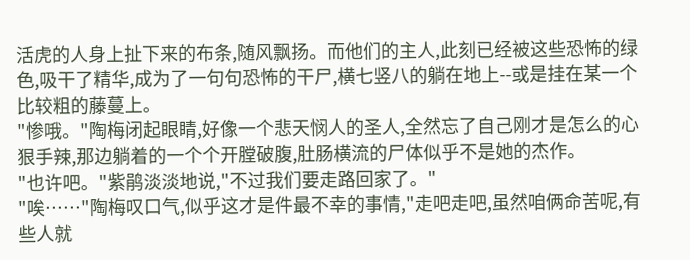活虎的人身上扯下来的布条,随风飘扬。而他们的主人,此刻已经被这些恐怖的绿色,吸干了精华,成为了一句句恐怖的干尸,横七竖八的躺在地上--或是挂在某一个比较粗的藤蔓上。
"惨哦。"陶梅闭起眼睛,好像一个悲天悯人的圣人,全然忘了自己刚才是怎么的心狠手辣,那边躺着的一个个开膛破腹,肚肠横流的尸体似乎不是她的杰作。
"也许吧。"紫鹃淡淡地说,"不过我们要走路回家了。"
"唉……"陶梅叹口气,似乎这才是件最不幸的事情,"走吧走吧,虽然咱俩命苦呢,有些人就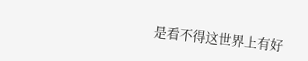是看不得这世界上有好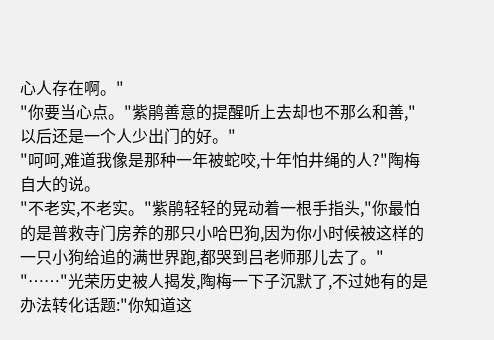心人存在啊。"
"你要当心点。"紫鹃善意的提醒听上去却也不那么和善,"以后还是一个人少出门的好。"
"呵呵,难道我像是那种一年被蛇咬,十年怕井绳的人?"陶梅自大的说。
"不老实,不老实。"紫鹃轻轻的晃动着一根手指头,"你最怕的是普救寺门房养的那只小哈巴狗,因为你小时候被这样的一只小狗给追的满世界跑,都哭到吕老师那儿去了。"
"……"光荣历史被人揭发,陶梅一下子沉默了,不过她有的是办法转化话题:"你知道这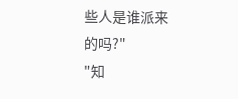些人是谁派来的吗?"
"知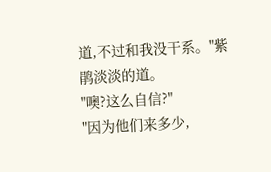道,不过和我没干系。"紫鹃淡淡的道。
"噢?这么自信?"
"因为他们来多少,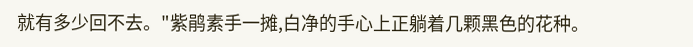就有多少回不去。"紫鹃素手一摊,白净的手心上正躺着几颗黑色的花种。